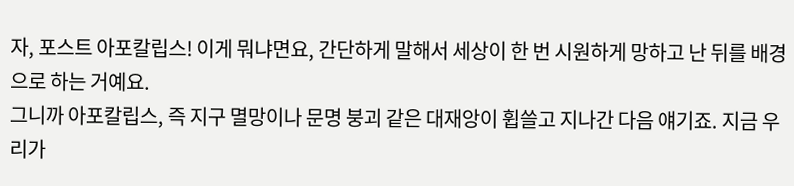자, 포스트 아포칼립스! 이게 뭐냐면요, 간단하게 말해서 세상이 한 번 시원하게 망하고 난 뒤를 배경으로 하는 거예요.
그니까 아포칼립스, 즉 지구 멸망이나 문명 붕괴 같은 대재앙이 휩쓸고 지나간 다음 얘기죠. 지금 우리가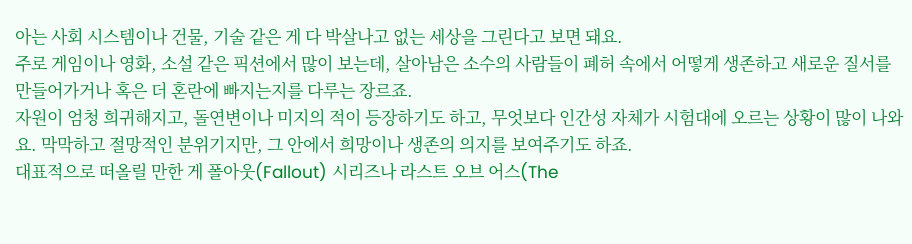아는 사회 시스템이나 건물, 기술 같은 게 다 박살나고 없는 세상을 그린다고 보면 돼요.
주로 게임이나 영화, 소설 같은 픽션에서 많이 보는데, 살아남은 소수의 사람들이 폐허 속에서 어떻게 생존하고 새로운 질서를 만들어가거나 혹은 더 혼란에 빠지는지를 다루는 장르죠.
자원이 엄청 희귀해지고, 돌연변이나 미지의 적이 등장하기도 하고, 무엇보다 인간성 자체가 시험대에 오르는 상황이 많이 나와요. 막막하고 절망적인 분위기지만, 그 안에서 희망이나 생존의 의지를 보여주기도 하죠.
대표적으로 떠올릴 만한 게 폴아웃(Fallout) 시리즈나 라스트 오브 어스(The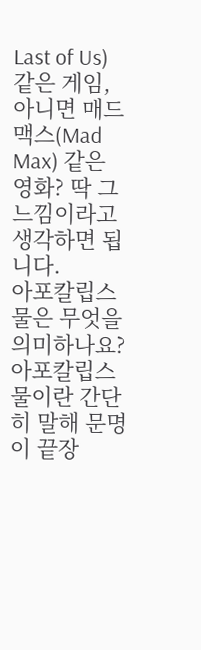Last of Us) 같은 게임, 아니면 매드맥스(Mad Max) 같은 영화? 딱 그 느낌이라고 생각하면 됩니다.
아포칼립스물은 무엇을 의미하나요?
아포칼립스물이란 간단히 말해 문명이 끝장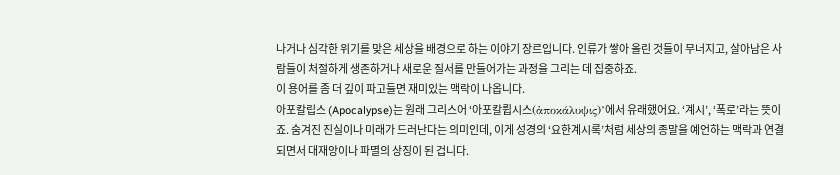나거나 심각한 위기를 맞은 세상을 배경으로 하는 이야기 장르입니다. 인류가 쌓아 올린 것들이 무너지고, 살아남은 사람들이 처절하게 생존하거나 새로운 질서를 만들어가는 과정을 그리는 데 집중하죠.
이 용어를 좀 더 깊이 파고들면 재미있는 맥락이 나옵니다.
아포칼립스 (Apocalypse)는 원래 그리스어 ‘아포칼륍시스(ἀποκάλυψις)’에서 유래했어요. ‘계시’, ‘폭로’라는 뜻이죠. 숨겨진 진실이나 미래가 드러난다는 의미인데, 이게 성경의 ‘요한계시록’처럼 세상의 종말을 예언하는 맥락과 연결되면서 대재앙이나 파멸의 상징이 된 겁니다.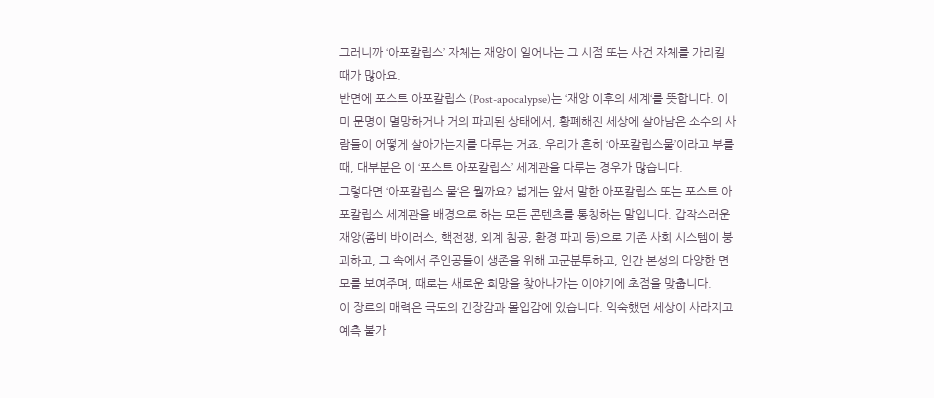그러니까 ‘아포칼립스’ 자체는 재앙이 일어나는 그 시점 또는 사건 자체를 가리킬 때가 많아요.
반면에 포스트 아포칼립스 (Post-apocalypse)는 ‘재앙 이후의 세계‘를 뜻합니다. 이미 문명이 멸망하거나 거의 파괴된 상태에서, 황폐해진 세상에 살아남은 소수의 사람들이 어떻게 살아가는지를 다루는 거죠. 우리가 흔히 ‘아포칼립스물’이라고 부를 때, 대부분은 이 ‘포스트 아포칼립스’ 세계관을 다루는 경우가 많습니다.
그렇다면 ‘아포칼립스 물‘은 뭘까요? 넓게는 앞서 말한 아포칼립스 또는 포스트 아포칼립스 세계관을 배경으로 하는 모든 콘텐츠를 통칭하는 말입니다. 갑작스러운 재앙(좀비 바이러스, 핵전쟁, 외계 침공, 환경 파괴 등)으로 기존 사회 시스템이 붕괴하고, 그 속에서 주인공들이 생존을 위해 고군분투하고, 인간 본성의 다양한 면모를 보여주며, 때로는 새로운 희망을 찾아나가는 이야기에 초점을 맞춥니다.
이 장르의 매력은 극도의 긴장감과 몰입감에 있습니다. 익숙했던 세상이 사라지고 예측 불가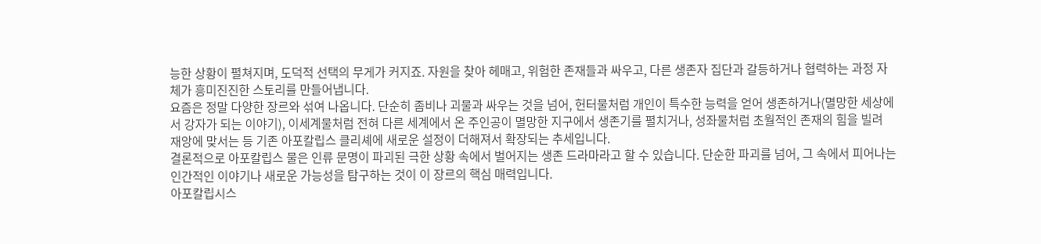능한 상황이 펼쳐지며, 도덕적 선택의 무게가 커지죠. 자원을 찾아 헤매고, 위험한 존재들과 싸우고, 다른 생존자 집단과 갈등하거나 협력하는 과정 자체가 흥미진진한 스토리를 만들어냅니다.
요즘은 정말 다양한 장르와 섞여 나옵니다. 단순히 좀비나 괴물과 싸우는 것을 넘어, 헌터물처럼 개인이 특수한 능력을 얻어 생존하거나(멸망한 세상에서 강자가 되는 이야기), 이세계물처럼 전혀 다른 세계에서 온 주인공이 멸망한 지구에서 생존기를 펼치거나, 성좌물처럼 초월적인 존재의 힘을 빌려 재앙에 맞서는 등 기존 아포칼립스 클리셰에 새로운 설정이 더해져서 확장되는 추세입니다.
결론적으로 아포칼립스 물은 인류 문명이 파괴된 극한 상황 속에서 벌어지는 생존 드라마라고 할 수 있습니다. 단순한 파괴를 넘어, 그 속에서 피어나는 인간적인 이야기나 새로운 가능성을 탐구하는 것이 이 장르의 핵심 매력입니다.
아포칼립시스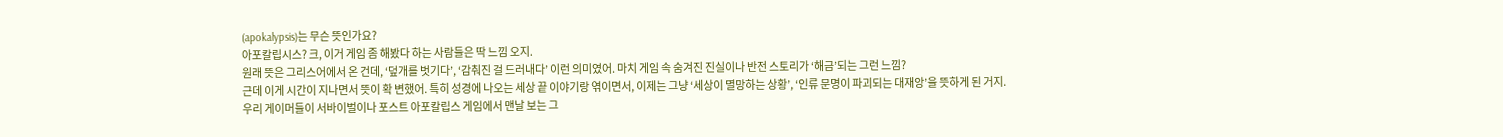(apokalypsis)는 무슨 뜻인가요?
아포칼립시스? 크, 이거 게임 좀 해봤다 하는 사람들은 딱 느낌 오지.
원래 뜻은 그리스어에서 온 건데, ‘덮개를 벗기다’, ‘감춰진 걸 드러내다’ 이런 의미였어. 마치 게임 속 숨겨진 진실이나 반전 스토리가 ‘해금’되는 그런 느낌?
근데 이게 시간이 지나면서 뜻이 확 변했어. 특히 성경에 나오는 세상 끝 이야기랑 엮이면서, 이제는 그냥 ‘세상이 멸망하는 상황’, ‘인류 문명이 파괴되는 대재앙’을 뜻하게 된 거지.
우리 게이머들이 서바이벌이나 포스트 아포칼립스 게임에서 맨날 보는 그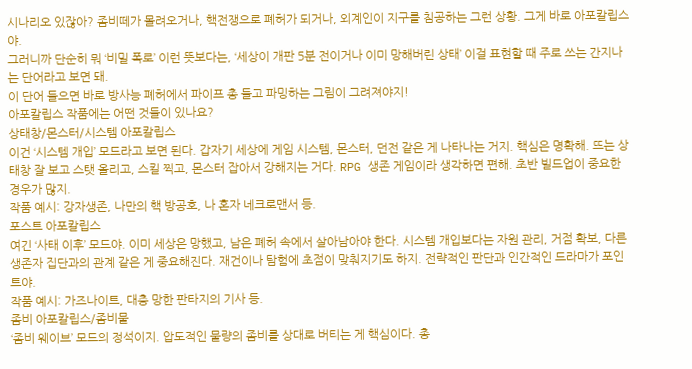시나리오 있잖아? 좀비떼가 몰려오거나, 핵전쟁으로 폐허가 되거나, 외계인이 지구를 침공하는 그런 상황. 그게 바로 아포칼립스야.
그러니까 단순히 뭐 ‘비밀 폭로’ 이런 뜻보다는, ‘세상이 개판 5분 전이거나 이미 망해버린 상태’ 이걸 표현할 때 주로 쓰는 간지나는 단어라고 보면 돼.
이 단어 들으면 바로 방사능 폐허에서 파이프 총 들고 파밍하는 그림이 그려져야지!
아포칼립스 작품에는 어떤 것들이 있나요?
상태창/몬스터/시스템 아포칼립스
이건 ‘시스템 개입’ 모드라고 보면 된다. 갑자기 세상에 게임 시스템, 몬스터, 던전 같은 게 나타나는 거지. 핵심은 명확해. 뜨는 상태창 잘 보고 스탯 올리고, 스킬 찍고, 몬스터 잡아서 강해지는 거다. RPG 생존 게임이라 생각하면 편해. 초반 빌드업이 중요한 경우가 많지.
작품 예시: 강자생존, 나만의 핵 방공호, 나 혼자 네크로맨서 등.
포스트 아포칼립스
여긴 ‘사태 이후’ 모드야. 이미 세상은 망했고, 남은 폐허 속에서 살아남아야 한다. 시스템 개입보다는 자원 관리, 거점 확보, 다른 생존자 집단과의 관계 같은 게 중요해진다. 재건이나 탐험에 초점이 맞춰지기도 하지. 전략적인 판단과 인간적인 드라마가 포인트야.
작품 예시: 가즈나이트, 대충 망한 판타지의 기사 등.
좀비 아포칼립스/좀비물
‘좀비 웨이브’ 모드의 정석이지. 압도적인 물량의 좀비를 상대로 버티는 게 핵심이다. 총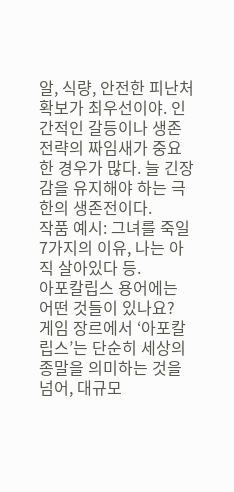알, 식량, 안전한 피난처 확보가 최우선이야. 인간적인 갈등이나 생존 전략의 짜임새가 중요한 경우가 많다. 늘 긴장감을 유지해야 하는 극한의 생존전이다.
작품 예시: 그녀를 죽일 7가지의 이유, 나는 아직 살아있다 등.
아포칼립스 용어에는 어떤 것들이 있나요?
게임 장르에서 ‘아포칼립스’는 단순히 세상의 종말을 의미하는 것을 넘어, 대규모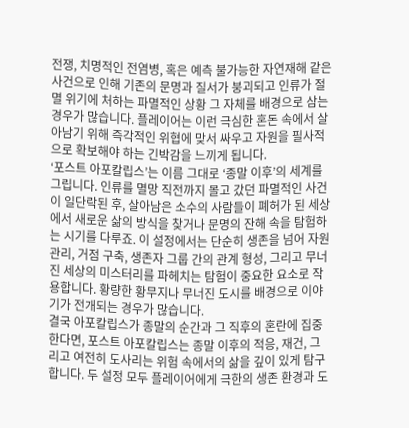전쟁, 치명적인 전염병, 혹은 예측 불가능한 자연재해 같은 사건으로 인해 기존의 문명과 질서가 붕괴되고 인류가 절멸 위기에 처하는 파멸적인 상황 그 자체를 배경으로 삼는 경우가 많습니다. 플레이어는 이런 극심한 혼돈 속에서 살아남기 위해 즉각적인 위협에 맞서 싸우고 자원을 필사적으로 확보해야 하는 긴박감을 느끼게 됩니다.
‘포스트 아포칼립스’는 이름 그대로 ‘종말 이후’의 세계를 그립니다. 인류를 멸망 직전까지 몰고 갔던 파멸적인 사건이 일단락된 후, 살아남은 소수의 사람들이 폐허가 된 세상에서 새로운 삶의 방식을 찾거나 문명의 잔해 속을 탐험하는 시기를 다루죠. 이 설정에서는 단순히 생존을 넘어 자원 관리, 거점 구축, 생존자 그룹 간의 관계 형성, 그리고 무너진 세상의 미스터리를 파헤치는 탐험이 중요한 요소로 작용합니다. 황량한 황무지나 무너진 도시를 배경으로 이야기가 전개되는 경우가 많습니다.
결국 아포칼립스가 종말의 순간과 그 직후의 혼란에 집중한다면, 포스트 아포칼립스는 종말 이후의 적응, 재건, 그리고 여전히 도사리는 위험 속에서의 삶을 깊이 있게 탐구합니다. 두 설정 모두 플레이어에게 극한의 생존 환경과 도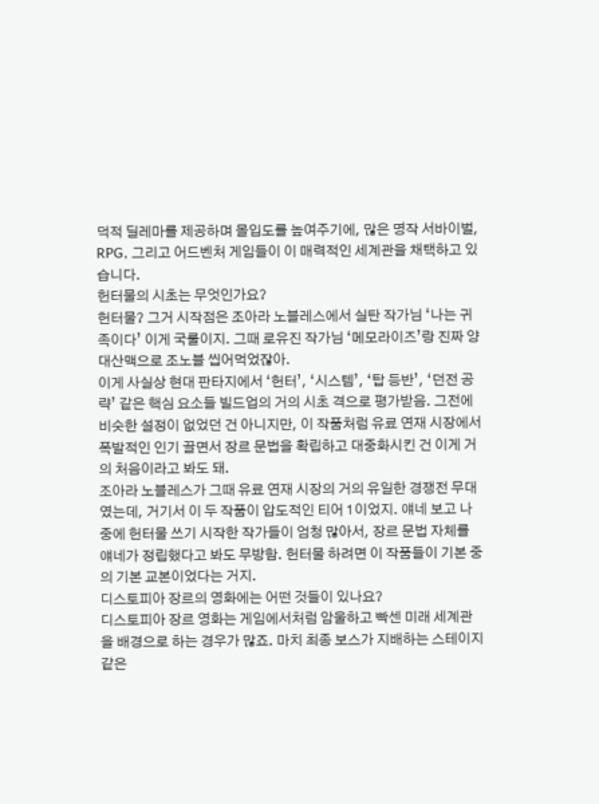덕적 딜레마를 제공하며 몰입도를 높여주기에, 많은 명작 서바이벌, RPG, 그리고 어드벤처 게임들이 이 매력적인 세계관을 채택하고 있습니다.
헌터물의 시초는 무엇인가요?
헌터물? 그거 시작점은 조아라 노블레스에서 실탄 작가님 ‘나는 귀족이다’ 이게 국룰이지. 그때 로유진 작가님 ‘메모라이즈’랑 진짜 양대산맥으로 조노블 씹어먹었잖아.
이게 사실상 현대 판타지에서 ‘헌터’, ‘시스템’, ‘탑 등반’, ‘던전 공략’ 같은 핵심 요소들 빌드업의 거의 시초 격으로 평가받음. 그전에 비슷한 설정이 없었던 건 아니지만, 이 작품처럼 유료 연재 시장에서 폭발적인 인기 끌면서 장르 문법을 확립하고 대중화시킨 건 이게 거의 처음이라고 봐도 돼.
조아라 노블레스가 그때 유료 연재 시장의 거의 유일한 경쟁전 무대였는데, 거기서 이 두 작품이 압도적인 티어 1이었지. 얘네 보고 나중에 헌터물 쓰기 시작한 작가들이 엄청 많아서, 장르 문법 자체를 얘네가 정립했다고 봐도 무방함. 헌터물 하려면 이 작품들이 기본 중의 기본 교본이었다는 거지.
디스토피아 장르의 영화에는 어떤 것들이 있나요?
디스토피아 장르 영화는 게임에서처럼 암울하고 빡센 미래 세계관을 배경으로 하는 경우가 많죠. 마치 최종 보스가 지배하는 스테이지 같은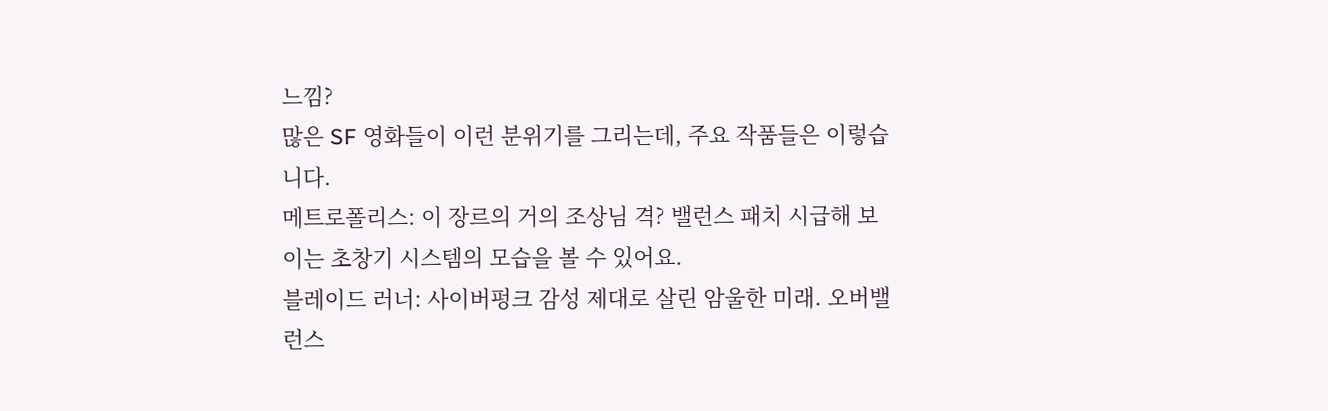느낌?
많은 SF 영화들이 이런 분위기를 그리는데, 주요 작품들은 이렇습니다.
메트로폴리스: 이 장르의 거의 조상님 격? 밸런스 패치 시급해 보이는 초창기 시스템의 모습을 볼 수 있어요.
블레이드 러너: 사이버펑크 감성 제대로 살린 암울한 미래. 오버밸런스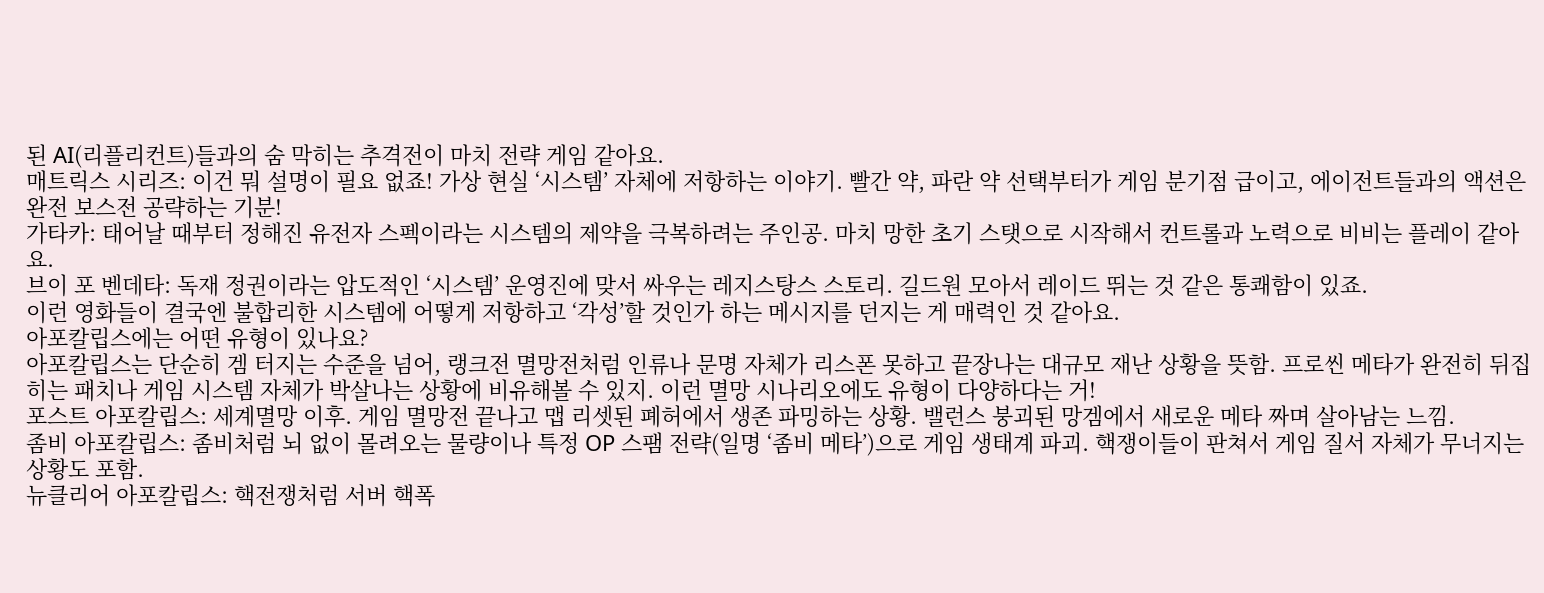된 AI(리플리컨트)들과의 숨 막히는 추격전이 마치 전략 게임 같아요.
매트릭스 시리즈: 이건 뭐 설명이 필요 없죠! 가상 현실 ‘시스템’ 자체에 저항하는 이야기. 빨간 약, 파란 약 선택부터가 게임 분기점 급이고, 에이전트들과의 액션은 완전 보스전 공략하는 기분!
가타카: 태어날 때부터 정해진 유전자 스펙이라는 시스템의 제약을 극복하려는 주인공. 마치 망한 초기 스탯으로 시작해서 컨트롤과 노력으로 비비는 플레이 같아요.
브이 포 벤데타: 독재 정권이라는 압도적인 ‘시스템’ 운영진에 맞서 싸우는 레지스탕스 스토리. 길드원 모아서 레이드 뛰는 것 같은 통쾌함이 있죠.
이런 영화들이 결국엔 불합리한 시스템에 어떻게 저항하고 ‘각성’할 것인가 하는 메시지를 던지는 게 매력인 것 같아요.
아포칼립스에는 어떤 유형이 있나요?
아포칼립스는 단순히 겜 터지는 수준을 넘어, 랭크전 멸망전처럼 인류나 문명 자체가 리스폰 못하고 끝장나는 대규모 재난 상황을 뜻함. 프로씬 메타가 완전히 뒤집히는 패치나 게임 시스템 자체가 박살나는 상황에 비유해볼 수 있지. 이런 멸망 시나리오에도 유형이 다양하다는 거!
포스트 아포칼립스: 세계멸망 이후. 게임 멸망전 끝나고 맵 리셋된 폐허에서 생존 파밍하는 상황. 밸런스 붕괴된 망겜에서 새로운 메타 짜며 살아남는 느낌.
좀비 아포칼립스: 좀비처럼 뇌 없이 몰려오는 물량이나 특정 OP 스팸 전략(일명 ‘좀비 메타’)으로 게임 생태계 파괴. 핵쟁이들이 판쳐서 게임 질서 자체가 무너지는 상황도 포함.
뉴클리어 아포칼립스: 핵전쟁처럼 서버 핵폭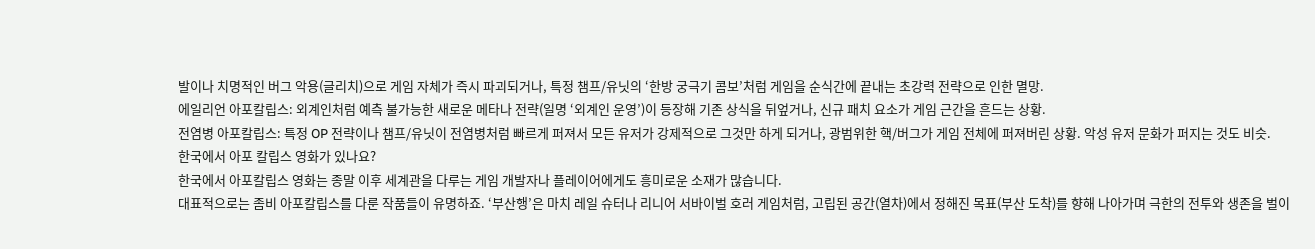발이나 치명적인 버그 악용(글리치)으로 게임 자체가 즉시 파괴되거나, 특정 챔프/유닛의 ‘한방 궁극기 콤보’처럼 게임을 순식간에 끝내는 초강력 전략으로 인한 멸망.
에일리언 아포칼립스: 외계인처럼 예측 불가능한 새로운 메타나 전략(일명 ‘외계인 운영’)이 등장해 기존 상식을 뒤엎거나, 신규 패치 요소가 게임 근간을 흔드는 상황.
전염병 아포칼립스: 특정 OP 전략이나 챔프/유닛이 전염병처럼 빠르게 퍼져서 모든 유저가 강제적으로 그것만 하게 되거나, 광범위한 핵/버그가 게임 전체에 퍼져버린 상황. 악성 유저 문화가 퍼지는 것도 비슷.
한국에서 아포 칼립스 영화가 있나요?
한국에서 아포칼립스 영화는 종말 이후 세계관을 다루는 게임 개발자나 플레이어에게도 흥미로운 소재가 많습니다.
대표적으로는 좀비 아포칼립스를 다룬 작품들이 유명하죠. ‘부산행’은 마치 레일 슈터나 리니어 서바이벌 호러 게임처럼, 고립된 공간(열차)에서 정해진 목표(부산 도착)를 향해 나아가며 극한의 전투와 생존을 벌이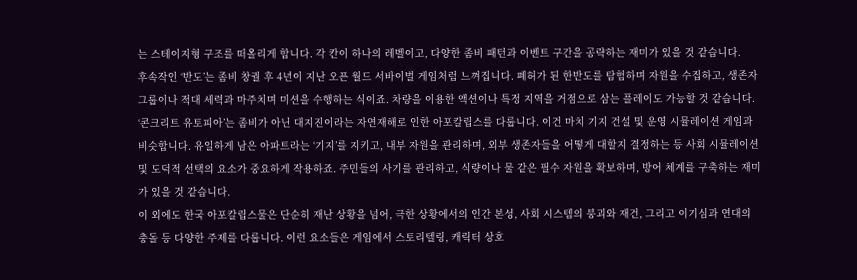는 스테이지형 구조를 떠올리게 합니다. 각 칸이 하나의 레벨이고, 다양한 좀비 패턴과 이벤트 구간을 공략하는 재미가 있을 것 같습니다.
후속작인 ‘반도’는 좀비 창궐 후 4년이 지난 오픈 월드 서바이벌 게임처럼 느껴집니다. 폐허가 된 한반도를 탐험하며 자원을 수집하고, 생존자 그룹이나 적대 세력과 마주치며 미션을 수행하는 식이죠. 차량을 이용한 액션이나 특정 지역을 거점으로 삼는 플레이도 가능할 것 같습니다.
‘콘크리트 유토피아’는 좀비가 아닌 대지진이라는 자연재해로 인한 아포칼립스를 다룹니다. 이건 마치 기지 건설 및 운영 시뮬레이션 게임과 비슷합니다. 유일하게 남은 아파트라는 ‘기지’를 지키고, 내부 자원을 관리하며, 외부 생존자들을 어떻게 대할지 결정하는 등 사회 시뮬레이션 및 도덕적 선택의 요소가 중요하게 작용하죠. 주민들의 사기를 관리하고, 식량이나 물 같은 필수 자원을 확보하며, 방어 체계를 구축하는 재미가 있을 것 같습니다.
이 외에도 한국 아포칼립스물은 단순히 재난 상황을 넘어, 극한 상황에서의 인간 본성, 사회 시스템의 붕괴와 재건, 그리고 이기심과 연대의 충돌 등 다양한 주제를 다룹니다. 이런 요소들은 게임에서 스토리텔링, 캐릭터 상호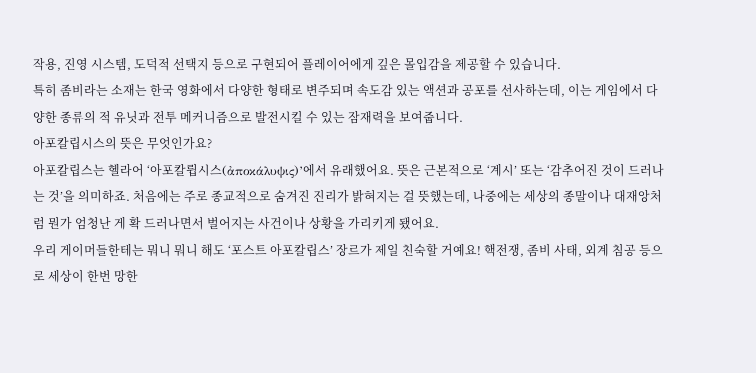작용, 진영 시스템, 도덕적 선택지 등으로 구현되어 플레이어에게 깊은 몰입감을 제공할 수 있습니다.
특히 좀비라는 소재는 한국 영화에서 다양한 형태로 변주되며 속도감 있는 액션과 공포를 선사하는데, 이는 게임에서 다양한 종류의 적 유닛과 전투 메커니즘으로 발전시킬 수 있는 잠재력을 보여줍니다.
아포칼립시스의 뜻은 무엇인가요?
아포칼립스는 헬라어 ‘아포칼륍시스(ἀποκάλυψις)’에서 유래했어요. 뜻은 근본적으로 ‘계시’ 또는 ‘감추어진 것이 드러나는 것’을 의미하죠. 처음에는 주로 종교적으로 숨겨진 진리가 밝혀지는 걸 뜻했는데, 나중에는 세상의 종말이나 대재앙처럼 뭔가 엄청난 게 확 드러나면서 벌어지는 사건이나 상황을 가리키게 됐어요.
우리 게이머들한테는 뭐니 뭐니 해도 ‘포스트 아포칼립스’ 장르가 제일 친숙할 거예요! 핵전쟁, 좀비 사태, 외계 침공 등으로 세상이 한번 망한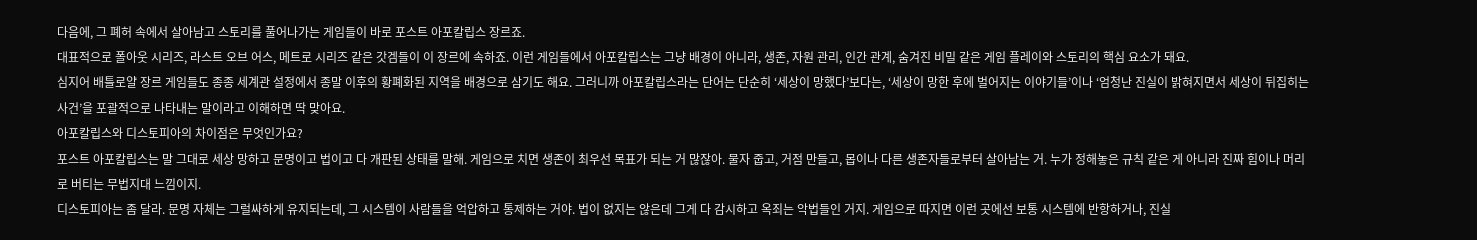다음에, 그 폐허 속에서 살아남고 스토리를 풀어나가는 게임들이 바로 포스트 아포칼립스 장르죠.
대표적으로 폴아웃 시리즈, 라스트 오브 어스, 메트로 시리즈 같은 갓겜들이 이 장르에 속하죠. 이런 게임들에서 아포칼립스는 그냥 배경이 아니라, 생존, 자원 관리, 인간 관계, 숨겨진 비밀 같은 게임 플레이와 스토리의 핵심 요소가 돼요.
심지어 배틀로얄 장르 게임들도 종종 세계관 설정에서 종말 이후의 황폐화된 지역을 배경으로 삼기도 해요. 그러니까 아포칼립스라는 단어는 단순히 ‘세상이 망했다’보다는, ‘세상이 망한 후에 벌어지는 이야기들’이나 ‘엄청난 진실이 밝혀지면서 세상이 뒤집히는 사건’을 포괄적으로 나타내는 말이라고 이해하면 딱 맞아요.
아포칼립스와 디스토피아의 차이점은 무엇인가요?
포스트 아포칼립스는 말 그대로 세상 망하고 문명이고 법이고 다 개판된 상태를 말해. 게임으로 치면 생존이 최우선 목표가 되는 거 많잖아. 물자 줍고, 거점 만들고, 몹이나 다른 생존자들로부터 살아남는 거. 누가 정해놓은 규칙 같은 게 아니라 진짜 힘이나 머리로 버티는 무법지대 느낌이지.
디스토피아는 좀 달라. 문명 자체는 그럴싸하게 유지되는데, 그 시스템이 사람들을 억압하고 통제하는 거야. 법이 없지는 않은데 그게 다 감시하고 옥죄는 악법들인 거지. 게임으로 따지면 이런 곳에선 보통 시스템에 반항하거나, 진실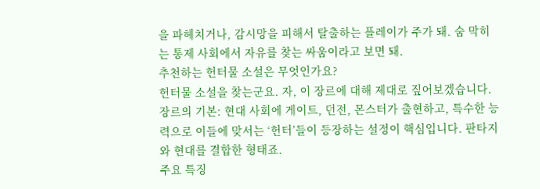을 파헤치거나, 감시망을 피해서 탈출하는 플레이가 주가 돼. 숨 막히는 통제 사회에서 자유를 찾는 싸움이라고 보면 돼.
추천하는 헌터물 소설은 무엇인가요?
헌터물 소설을 찾는군요. 자, 이 장르에 대해 제대로 짚어보겠습니다.
장르의 기본: 현대 사회에 게이트, 던전, 몬스터가 출현하고, 특수한 능력으로 이들에 맞서는 ‘헌터’들이 등장하는 설정이 핵심입니다. 판타지와 현대를 결합한 형태죠.
주요 특징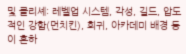및 클리셰: 레벨업 시스템, 각성, 길드, 압도적인 강함(먼치킨), 회귀, 아카데미 배경 등이 흔하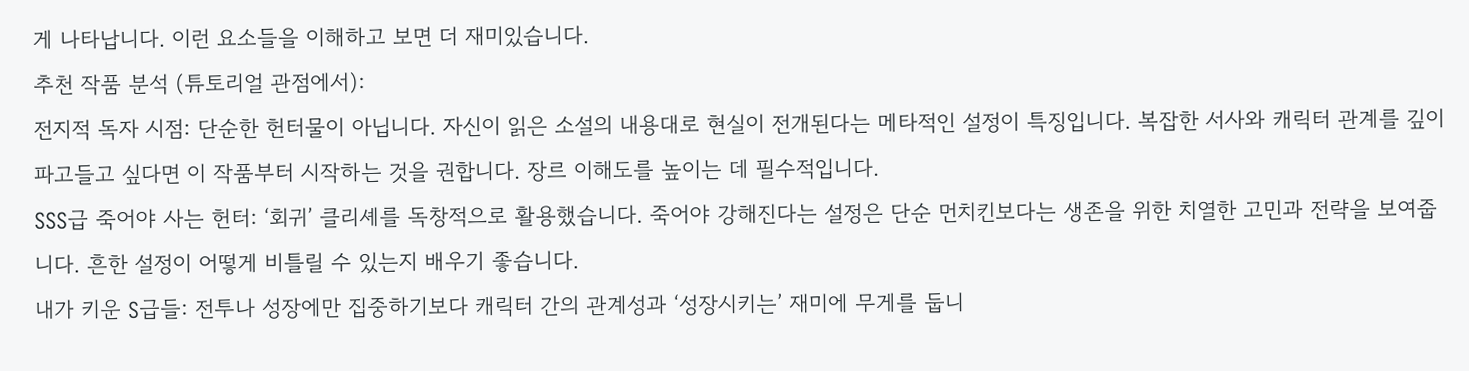게 나타납니다. 이런 요소들을 이해하고 보면 더 재미있습니다.
추천 작품 분석 (튜토리얼 관점에서):
전지적 독자 시점: 단순한 헌터물이 아닙니다. 자신이 읽은 소설의 내용대로 현실이 전개된다는 메타적인 설정이 특징입니다. 복잡한 서사와 캐릭터 관계를 깊이 파고들고 싶다면 이 작품부터 시작하는 것을 권합니다. 장르 이해도를 높이는 데 필수적입니다.
SSS급 죽어야 사는 헌터: ‘회귀’ 클리셰를 독창적으로 활용했습니다. 죽어야 강해진다는 설정은 단순 먼치킨보다는 생존을 위한 치열한 고민과 전략을 보여줍니다. 흔한 설정이 어떻게 비틀릴 수 있는지 배우기 좋습니다.
내가 키운 S급들: 전투나 성장에만 집중하기보다 캐릭터 간의 관계성과 ‘성장시키는’ 재미에 무게를 둡니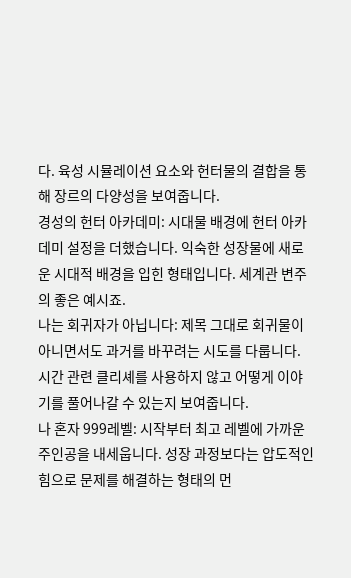다. 육성 시뮬레이션 요소와 헌터물의 결합을 통해 장르의 다양성을 보여줍니다.
경성의 헌터 아카데미: 시대물 배경에 헌터 아카데미 설정을 더했습니다. 익숙한 성장물에 새로운 시대적 배경을 입힌 형태입니다. 세계관 변주의 좋은 예시죠.
나는 회귀자가 아닙니다: 제목 그대로 회귀물이 아니면서도 과거를 바꾸려는 시도를 다룹니다. 시간 관련 클리셰를 사용하지 않고 어떻게 이야기를 풀어나갈 수 있는지 보여줍니다.
나 혼자 999레벨: 시작부터 최고 레벨에 가까운 주인공을 내세웁니다. 성장 과정보다는 압도적인 힘으로 문제를 해결하는 형태의 먼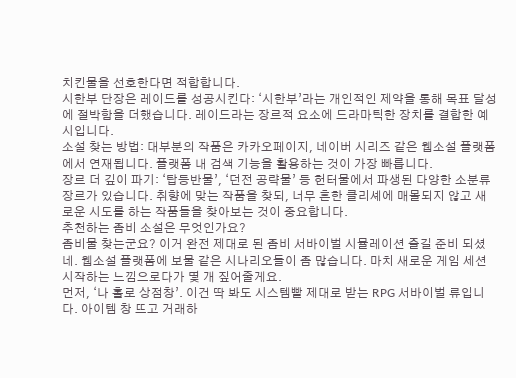치킨물을 선호한다면 적합합니다.
시한부 단장은 레이드를 성공시킨다: ‘시한부’라는 개인적인 제약을 통해 목표 달성에 절박함을 더했습니다. 레이드라는 장르적 요소에 드라마틱한 장치를 결합한 예시입니다.
소설 찾는 방법: 대부분의 작품은 카카오페이지, 네이버 시리즈 같은 웹소설 플랫폼에서 연재됩니다. 플랫폼 내 검색 기능을 활용하는 것이 가장 빠릅니다.
장르 더 깊이 파기: ‘탑등반물’, ‘던전 공략물’ 등 헌터물에서 파생된 다양한 소분류 장르가 있습니다. 취향에 맞는 작품을 찾되, 너무 흔한 클리셰에 매몰되지 않고 새로운 시도를 하는 작품들을 찾아보는 것이 중요합니다.
추천하는 좀비 소설은 무엇인가요?
좀비물 찾는군요? 이거 완전 제대로 된 좀비 서바이벌 시뮬레이션 즐길 준비 되셨네. 웹소설 플랫폼에 보물 같은 시나리오들이 좀 많습니다. 마치 새로운 게임 세션 시작하는 느낌으로다가 몇 개 짚어줄게요.
먼저, ‘나 홀로 상점창’. 이건 딱 봐도 시스템빨 제대로 받는 RPG 서바이벌 류입니다. 아이템 창 뜨고 거래하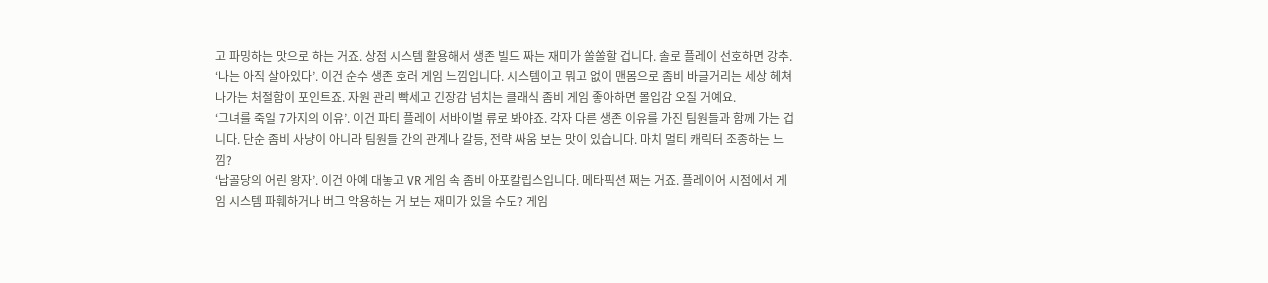고 파밍하는 맛으로 하는 거죠. 상점 시스템 활용해서 생존 빌드 짜는 재미가 쏠쏠할 겁니다. 솔로 플레이 선호하면 강추.
‘나는 아직 살아있다’. 이건 순수 생존 호러 게임 느낌입니다. 시스템이고 뭐고 없이 맨몸으로 좀비 바글거리는 세상 헤쳐나가는 처절함이 포인트죠. 자원 관리 빡세고 긴장감 넘치는 클래식 좀비 게임 좋아하면 몰입감 오질 거예요.
‘그녀를 죽일 7가지의 이유’. 이건 파티 플레이 서바이벌 류로 봐야죠. 각자 다른 생존 이유를 가진 팀원들과 함께 가는 겁니다. 단순 좀비 사냥이 아니라 팀원들 간의 관계나 갈등, 전략 싸움 보는 맛이 있습니다. 마치 멀티 캐릭터 조종하는 느낌?
‘납골당의 어린 왕자’. 이건 아예 대놓고 VR 게임 속 좀비 아포칼립스입니다. 메타픽션 쩌는 거죠. 플레이어 시점에서 게임 시스템 파훼하거나 버그 악용하는 거 보는 재미가 있을 수도? 게임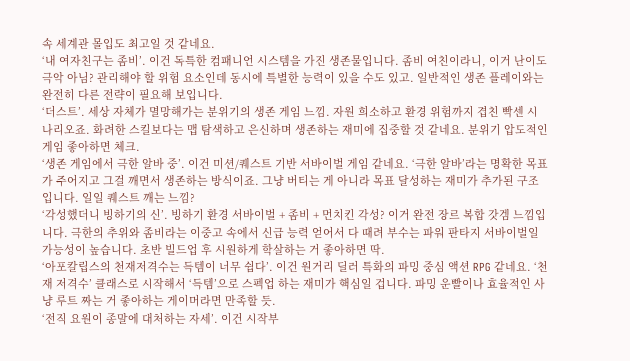속 세계관 몰입도 최고일 것 같네요.
‘내 여자친구는 좀비’. 이건 독특한 컴패니언 시스템을 가진 생존물입니다. 좀비 여친이라니, 이거 난이도 극악 아님? 관리해야 할 위험 요소인데 동시에 특별한 능력이 있을 수도 있고. 일반적인 생존 플레이와는 완전히 다른 전략이 필요해 보입니다.
‘더스트’. 세상 자체가 멸망해가는 분위기의 생존 게임 느낌. 자원 희소하고 환경 위험까지 겹친 빡센 시나리오죠. 화려한 스킬보다는 맵 탐색하고 은신하며 생존하는 재미에 집중할 것 같네요. 분위기 압도적인 게임 좋아하면 체크.
‘생존 게임에서 극한 알바 중’. 이건 미션/퀘스트 기반 서바이벌 게임 같네요. ‘극한 알바’라는 명확한 목표가 주어지고 그걸 깨면서 생존하는 방식이죠. 그냥 버티는 게 아니라 목표 달성하는 재미가 추가된 구조입니다. 일일 퀘스트 깨는 느낌?
‘각성했더니 빙하기의 신’. 빙하기 환경 서바이벌 + 좀비 + 먼치킨 각성? 이거 완전 장르 복합 갓겜 느낌입니다. 극한의 추위와 좀비라는 이중고 속에서 신급 능력 얻어서 다 때려 부수는 파워 판타지 서바이벌일 가능성이 높습니다. 초반 빌드업 후 시원하게 학살하는 거 좋아하면 딱.
‘아포칼립스의 천재저격수는 득템이 너무 쉽다’. 이건 원거리 딜러 특화의 파밍 중심 액션 RPG 같네요. ‘천재 저격수’ 클래스로 시작해서 ‘득템’으로 스펙업 하는 재미가 핵심일 겁니다. 파밍 운빨이나 효율적인 사냥 루트 짜는 거 좋아하는 게이머라면 만족할 듯.
‘전직 요원이 종말에 대처하는 자세’. 이건 시작부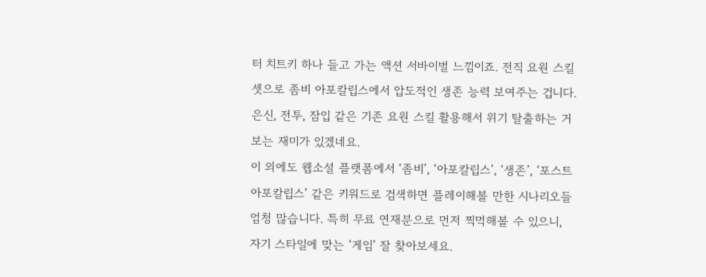터 치트키 하나 들고 가는 액션 서바이벌 느낌이죠. 전직 요원 스킬셋으로 좀비 아포칼립스에서 압도적인 생존 능력 보여주는 겁니다. 은신, 전투, 잠입 같은 기존 요원 스킬 활용해서 위기 탈출하는 거 보는 재미가 있겠네요.
이 외에도 웹소설 플랫폼에서 ‘좀비’, ‘아포칼립스’, ‘생존’, ‘포스트 아포칼립스’ 같은 키워드로 검색하면 플레이해볼 만한 시나리오들 엄청 많습니다. 특히 무료 연재분으로 먼저 찍먹해볼 수 있으니, 자기 스타일에 맞는 ‘게임’ 잘 찾아보세요.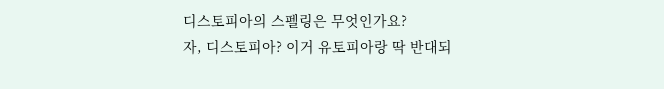디스토피아의 스펠링은 무엇인가요?
자, 디스토피아? 이거 유토피아랑 딱 반대되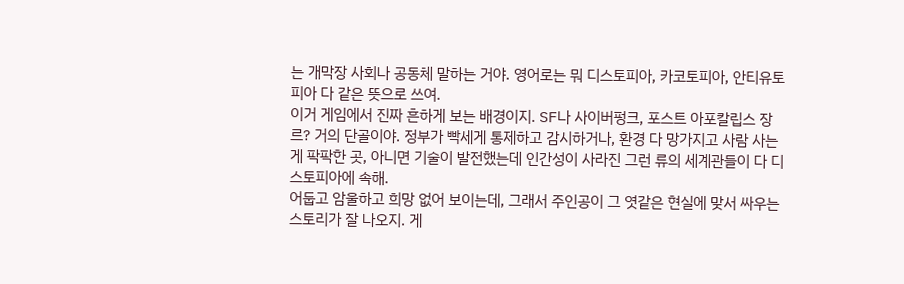는 개막장 사회나 공동체 말하는 거야. 영어로는 뭐 디스토피아, 카코토피아, 안티유토피아 다 같은 뜻으로 쓰여.
이거 게임에서 진짜 흔하게 보는 배경이지. SF나 사이버펑크, 포스트 아포칼립스 장르? 거의 단골이야. 정부가 빡세게 통제하고 감시하거나, 환경 다 망가지고 사람 사는 게 팍팍한 곳, 아니면 기술이 발전했는데 인간성이 사라진 그런 류의 세계관들이 다 디스토피아에 속해.
어둡고 암울하고 희망 없어 보이는데, 그래서 주인공이 그 엿같은 현실에 맞서 싸우는 스토리가 잘 나오지. 게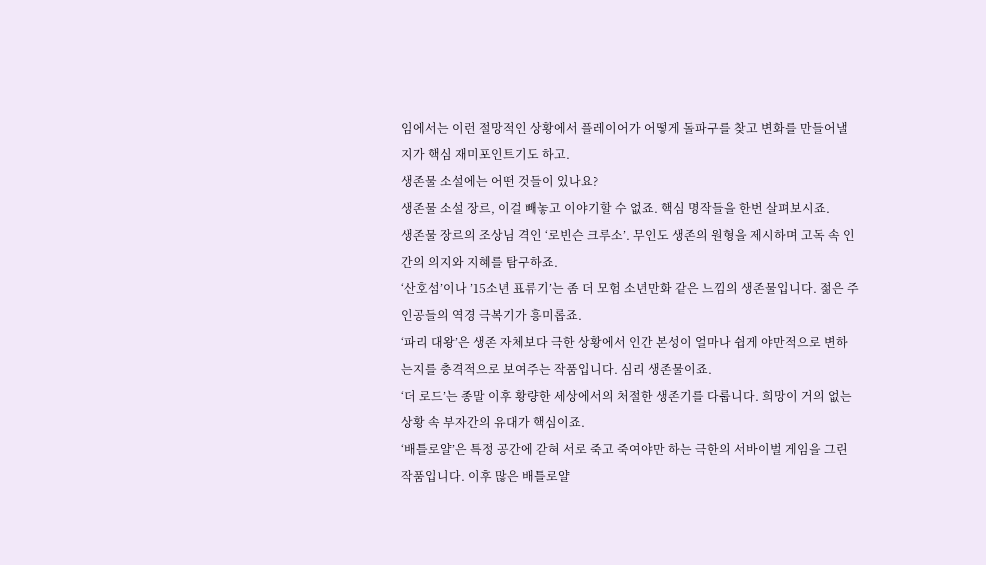임에서는 이런 절망적인 상황에서 플레이어가 어떻게 돌파구를 찾고 변화를 만들어낼지가 핵심 재미포인트기도 하고.
생존물 소설에는 어떤 것들이 있나요?
생존물 소설 장르, 이걸 빼놓고 이야기할 수 없죠. 핵심 명작들을 한번 살펴보시죠.
생존물 장르의 조상님 격인 ‘로빈슨 크루소’. 무인도 생존의 원형을 제시하며 고독 속 인간의 의지와 지혜를 탐구하죠.
‘산호섬’이나 ’15소년 표류기’는 좀 더 모험 소년만화 같은 느낌의 생존물입니다. 젊은 주인공들의 역경 극복기가 흥미롭죠.
‘파리 대왕’은 생존 자체보다 극한 상황에서 인간 본성이 얼마나 쉽게 야만적으로 변하는지를 충격적으로 보여주는 작품입니다. 심리 생존물이죠.
‘더 로드’는 종말 이후 황량한 세상에서의 처절한 생존기를 다룹니다. 희망이 거의 없는 상황 속 부자간의 유대가 핵심이죠.
‘배틀로얄’은 특정 공간에 갇혀 서로 죽고 죽여야만 하는 극한의 서바이벌 게임을 그린 작품입니다. 이후 많은 배틀로얄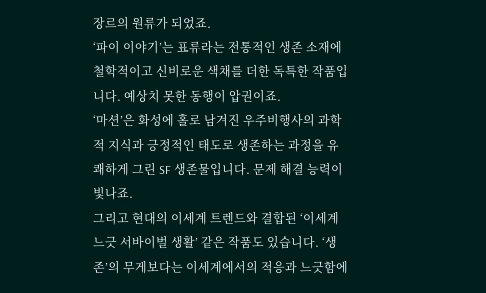장르의 원류가 되었죠.
‘파이 이야기’는 표류라는 전통적인 생존 소재에 철학적이고 신비로운 색채를 더한 독특한 작품입니다. 예상치 못한 동행이 압권이죠.
‘마션’은 화성에 홀로 남겨진 우주비행사의 과학적 지식과 긍정적인 태도로 생존하는 과정을 유쾌하게 그린 SF 생존물입니다. 문제 해결 능력이 빛나죠.
그리고 현대의 이세계 트렌드와 결합된 ‘이세계 느긋 서바이벌 생활’ 같은 작품도 있습니다. ‘생존’의 무게보다는 이세계에서의 적응과 느긋함에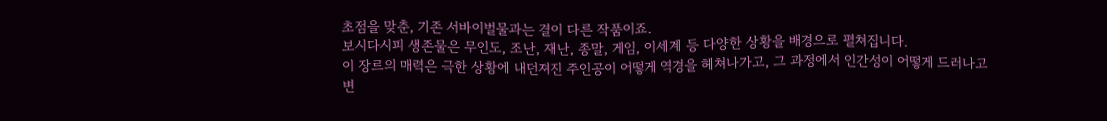초점을 맞춘, 기존 서바이벌물과는 결이 다른 작품이죠.
보시다시피 생존물은 무인도, 조난, 재난, 종말, 게임, 이세계 등 다양한 상황을 배경으로 펼쳐집니다.
이 장르의 매력은 극한 상황에 내던져진 주인공이 어떻게 역경을 헤쳐나가고, 그 과정에서 인간성이 어떻게 드러나고 변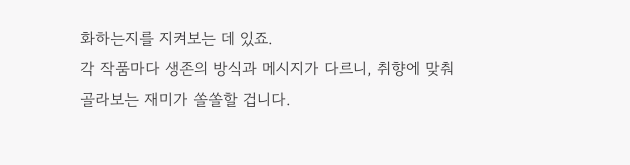화하는지를 지켜보는 데 있죠.
각 작품마다 생존의 방식과 메시지가 다르니, 취향에 맞춰 골라보는 재미가 쏠쏠할 겁니다.